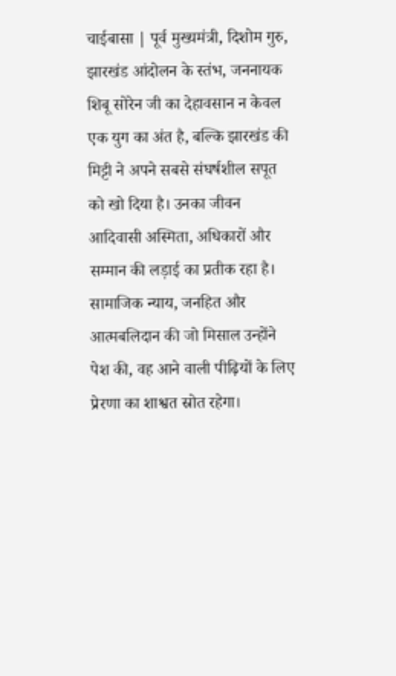चाईबासा | पूर्व मुख्यमंत्री, दिशोम गुरु, झारखंड आंदोलन के स्तंभ, जननायक शिबू सोरेन जी का देहावसान न केवल एक युग का अंत है, बल्कि झारखंड की मिट्टी ने अपने सबसे संघर्षशील सपूत को खो दिया है। उनका जीवन आदिवासी अस्मिता, अधिकारों और सम्मान की लड़ाई का प्रतीक रहा है। सामाजिक न्याय, जनहित और आत्मबलिदान की जो मिसाल उन्होंने पेश की, वह आने वाली पीढ़ियों के लिए प्रेरणा का शाश्वत स्रोत रहेगा।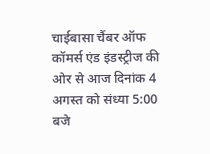चाईबासा चैंबर ऑफ कॉमर्स एंड इंडस्ट्रीज की ओर से आज दिनांक 4 अगस्त को संध्या 5:00 बजे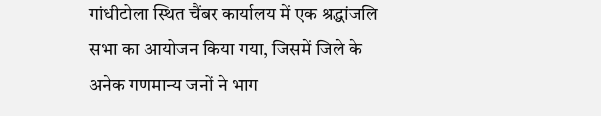गांधीटोला स्थित चैंबर कार्यालय में एक श्रद्धांजलि सभा का आयोजन किया गया, जिसमें जिले के अनेक गणमान्य जनों ने भाग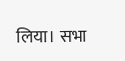लिया। सभा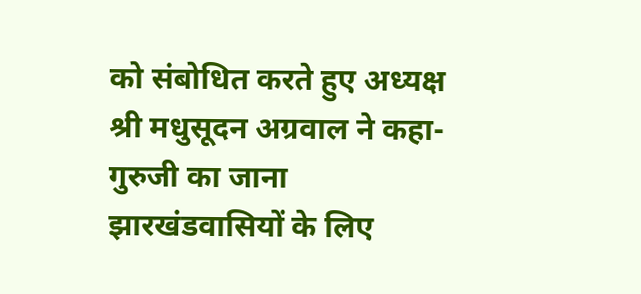को संबोधित करते हुए अध्यक्ष श्री मधुसूदन अग्रवाल ने कहा- गुरुजी का जाना झारखंडवासियों के लिए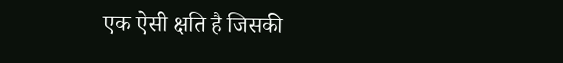एक ऐसी क्षति है जिसकी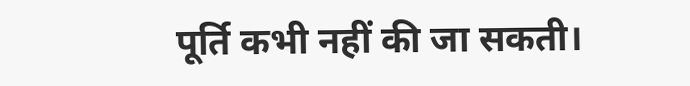पूर्ति कभी नहीं की जा सकती।